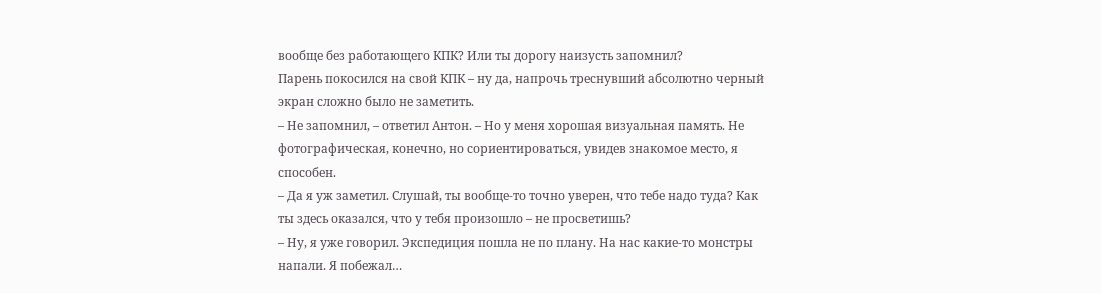вообще без работающего КПК? Или ты дорогу наизусть запомнил?
Парень покосился на свой КПК – ну да, напрочь треснувший абсолютно черный экран сложно было не заметить.
– Не запомнил, – ответил Антон. – Но у меня хорошая визуальная память. Не фотографическая, конечно, но сориентироваться, увидев знакомое место, я способен.
– Да я уж заметил. Слушай, ты вообще-то точно уверен, что тебе надо туда? Как ты здесь оказался, что у тебя произошло – не просветишь?
– Ну, я уже говорил. Экспедиция пошла не по плану. На нас какие-то монстры напали. Я побежал…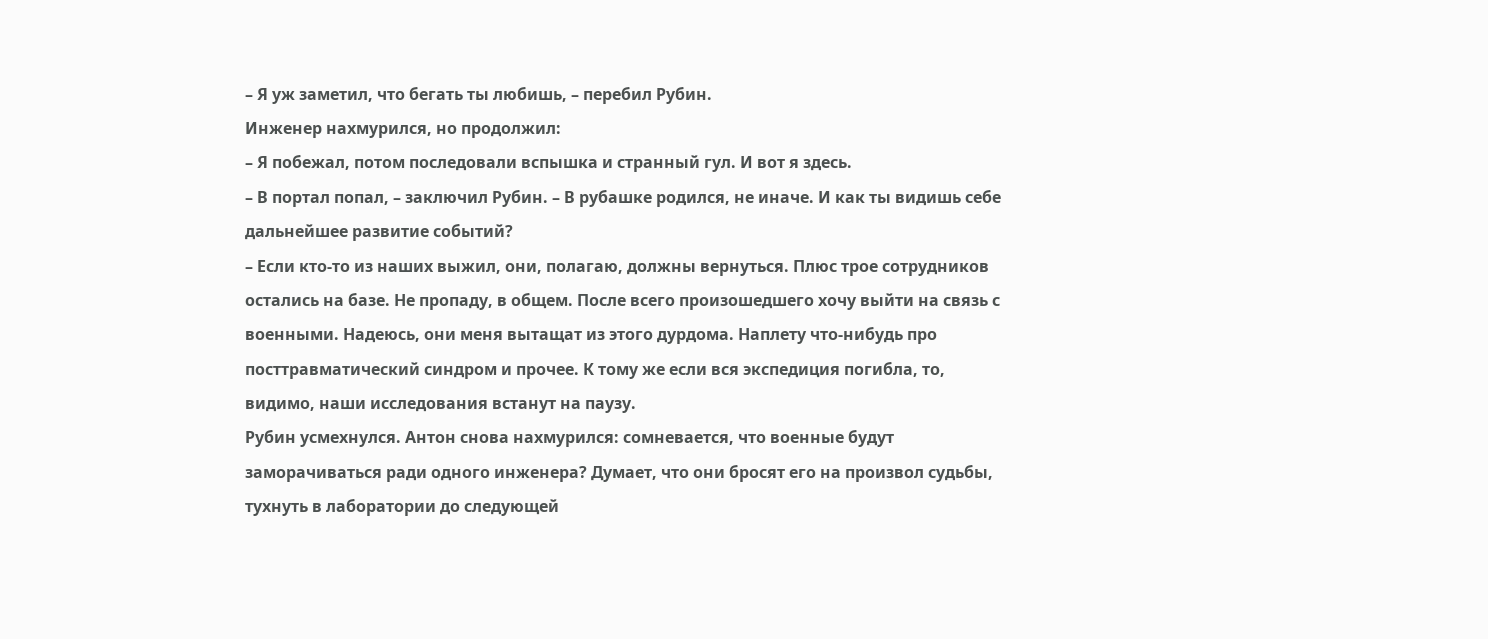– Я уж заметил, что бегать ты любишь, – перебил Рубин.
Инженер нахмурился, но продолжил:
– Я побежал, потом последовали вспышка и странный гул. И вот я здесь.
– В портал попал, – заключил Рубин. – В рубашке родился, не иначе. И как ты видишь себе дальнейшее развитие событий?
– Если кто-то из наших выжил, они, полагаю, должны вернуться. Плюс трое сотрудников остались на базе. Не пропаду, в общем. После всего произошедшего хочу выйти на связь с военными. Надеюсь, они меня вытащат из этого дурдома. Наплету что-нибудь про посттравматический синдром и прочее. К тому же если вся экспедиция погибла, то, видимо, наши исследования встанут на паузу.
Рубин усмехнулся. Антон снова нахмурился: сомневается, что военные будут заморачиваться ради одного инженера? Думает, что они бросят его на произвол судьбы, тухнуть в лаборатории до следующей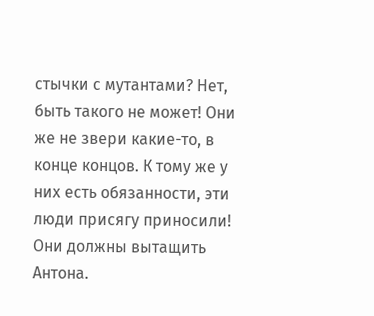стычки с мутантами? Нет, быть такого не может! Они же не звери какие-то, в конце концов. К тому же у них есть обязанности, эти люди присягу приносили! Они должны вытащить Антона.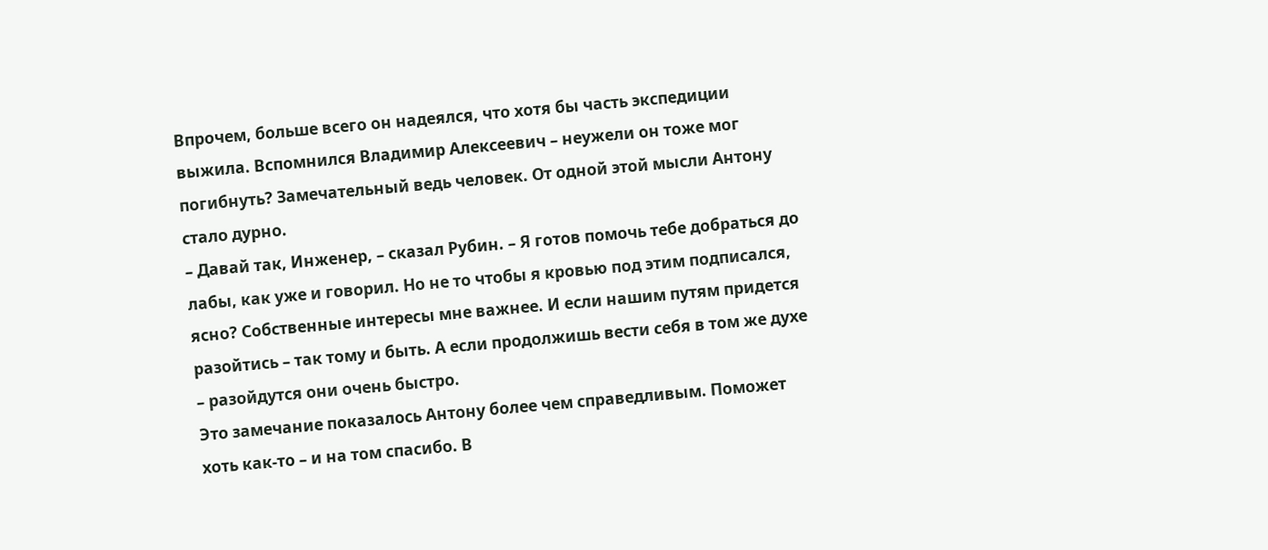Впрочем, больше всего он надеялся, что хотя бы часть экспедиции выжила. Вспомнился Владимир Алексеевич – неужели он тоже мог погибнуть? Замечательный ведь человек. От одной этой мысли Антону стало дурно.
– Давай так, Инженер, – сказал Рубин. – Я готов помочь тебе добраться до лабы, как уже и говорил. Но не то чтобы я кровью под этим подписался, ясно? Собственные интересы мне важнее. И если нашим путям придется разойтись – так тому и быть. А если продолжишь вести себя в том же духе – разойдутся они очень быстро.
Это замечание показалось Антону более чем справедливым. Поможет хоть как-то – и на том спасибо. В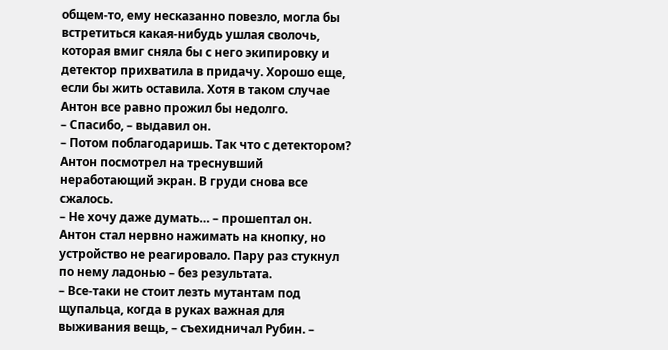общем-то, ему несказанно повезло, могла бы встретиться какая-нибудь ушлая сволочь, которая вмиг сняла бы с него экипировку и детектор прихватила в придачу. Хорошо еще, если бы жить оставила. Хотя в таком случае Антон все равно прожил бы недолго.
– Спасибо, – выдавил он.
– Потом поблагодаришь. Так что с детектором?
Антон посмотрел на треснувший неработающий экран. В груди снова все сжалось.
– Не хочу даже думать… – прошептал он.
Антон стал нервно нажимать на кнопку, но устройство не реагировало. Пару раз стукнул по нему ладонью – без результата.
– Все-таки не стоит лезть мутантам под щупальца, когда в руках важная для выживания вещь, – съехидничал Рубин. –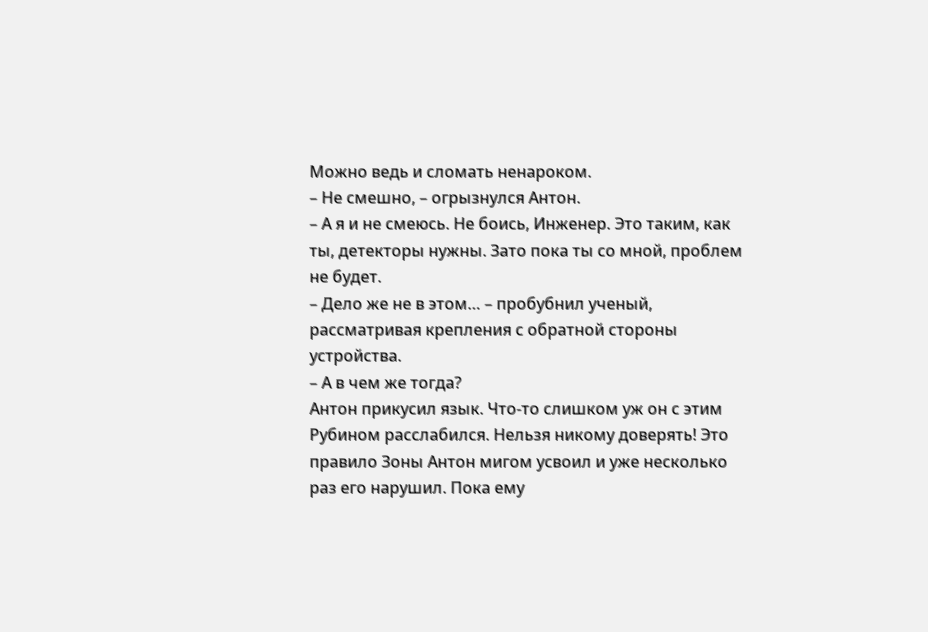Можно ведь и сломать ненароком.
– Не смешно, – огрызнулся Антон.
– А я и не смеюсь. Не боись, Инженер. Это таким, как ты, детекторы нужны. Зато пока ты со мной, проблем не будет.
– Дело же не в этом… – пробубнил ученый, рассматривая крепления с обратной стороны устройства.
– А в чем же тогда?
Антон прикусил язык. Что-то слишком уж он с этим Рубином расслабился. Нельзя никому доверять! Это правило Зоны Антон мигом усвоил и уже несколько раз его нарушил. Пока ему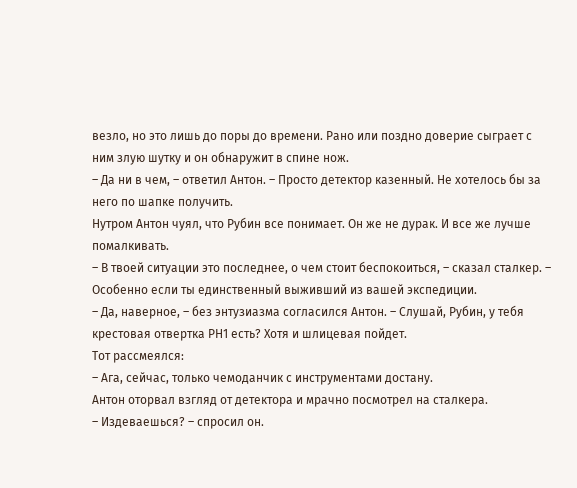везло, но это лишь до поры до времени. Рано или поздно доверие сыграет с ним злую шутку и он обнаружит в спине нож.
– Да ни в чем, – ответил Антон. – Просто детектор казенный. Не хотелось бы за него по шапке получить.
Нутром Антон чуял, что Рубин все понимает. Он же не дурак. И все же лучше помалкивать.
– В твоей ситуации это последнее, о чем стоит беспокоиться, – сказал сталкер. – Особенно если ты единственный выживший из вашей экспедиции.
– Да, наверное, – без энтузиазма согласился Антон. – Слушай, Рубин, у тебя крестовая отвертка РН1 есть? Хотя и шлицевая пойдет.
Тот рассмеялся:
– Ага, сейчас, только чемоданчик с инструментами достану.
Антон оторвал взгляд от детектора и мрачно посмотрел на сталкера.
– Издеваешься? – спросил он.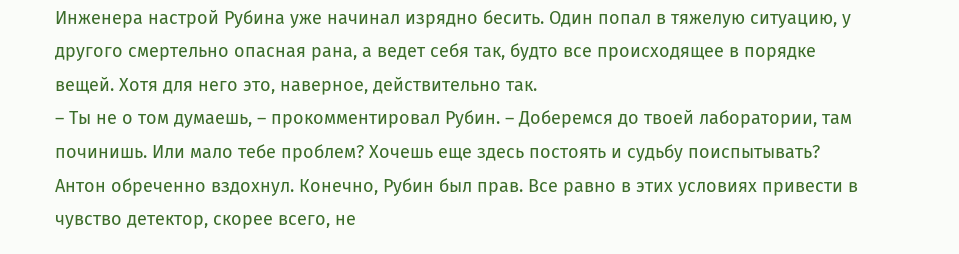Инженера настрой Рубина уже начинал изрядно бесить. Один попал в тяжелую ситуацию, у другого смертельно опасная рана, а ведет себя так, будто все происходящее в порядке вещей. Хотя для него это, наверное, действительно так.
– Ты не о том думаешь, – прокомментировал Рубин. – Доберемся до твоей лаборатории, там починишь. Или мало тебе проблем? Хочешь еще здесь постоять и судьбу поиспытывать?
Антон обреченно вздохнул. Конечно, Рубин был прав. Все равно в этих условиях привести в чувство детектор, скорее всего, не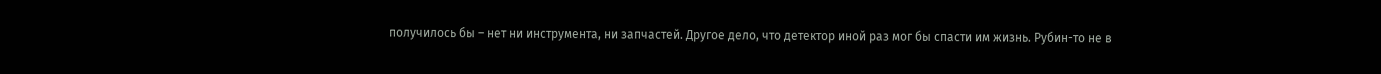получилось бы – нет ни инструмента, ни запчастей. Другое дело, что детектор иной раз мог бы спасти им жизнь. Рубин-то не в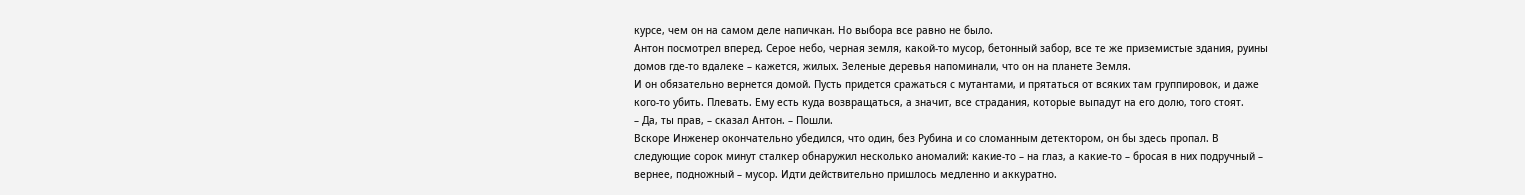курсе, чем он на самом деле напичкан. Но выбора все равно не было.
Антон посмотрел вперед. Серое небо, черная земля, какой-то мусор, бетонный забор, все те же приземистые здания, руины домов где-то вдалеке – кажется, жилых. Зеленые деревья напоминали, что он на планете Земля.
И он обязательно вернется домой. Пусть придется сражаться с мутантами, и прятаться от всяких там группировок, и даже кого-то убить. Плевать. Ему есть куда возвращаться, а значит, все страдания, которые выпадут на его долю, того стоят.
– Да, ты прав, – сказал Антон. – Пошли.
Вскоре Инженер окончательно убедился, что один, без Рубина и со сломанным детектором, он бы здесь пропал. В следующие сорок минут сталкер обнаружил несколько аномалий: какие-то – на глаз, а какие-то – бросая в них подручный – вернее, подножный – мусор. Идти действительно пришлось медленно и аккуратно.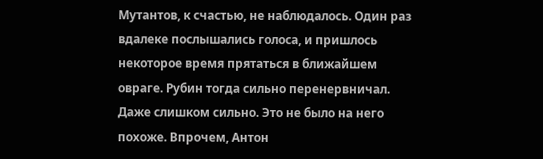Мутантов, к счастью, не наблюдалось. Один раз вдалеке послышались голоса, и пришлось некоторое время прятаться в ближайшем овраге. Рубин тогда сильно перенервничал. Даже слишком сильно. Это не было на него похоже. Впрочем, Антон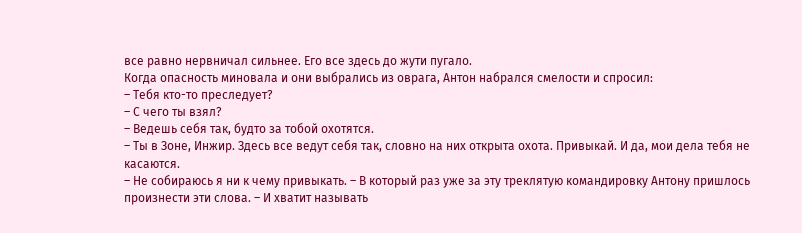все равно нервничал сильнее. Его все здесь до жути пугало.
Когда опасность миновала и они выбрались из оврага, Антон набрался смелости и спросил:
– Тебя кто-то преследует?
– С чего ты взял?
– Ведешь себя так, будто за тобой охотятся.
– Ты в Зоне, Инжир. Здесь все ведут себя так, словно на них открыта охота. Привыкай. И да, мои дела тебя не касаются.
– Не собираюсь я ни к чему привыкать. – В который раз уже за эту треклятую командировку Антону пришлось произнести эти слова. – И хватит называть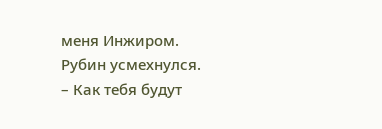меня Инжиром.
Рубин усмехнулся.
– Как тебя будут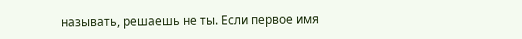называть, решаешь не ты. Если первое имя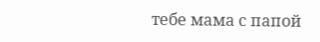тебе мама с папой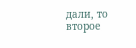дали, то второе